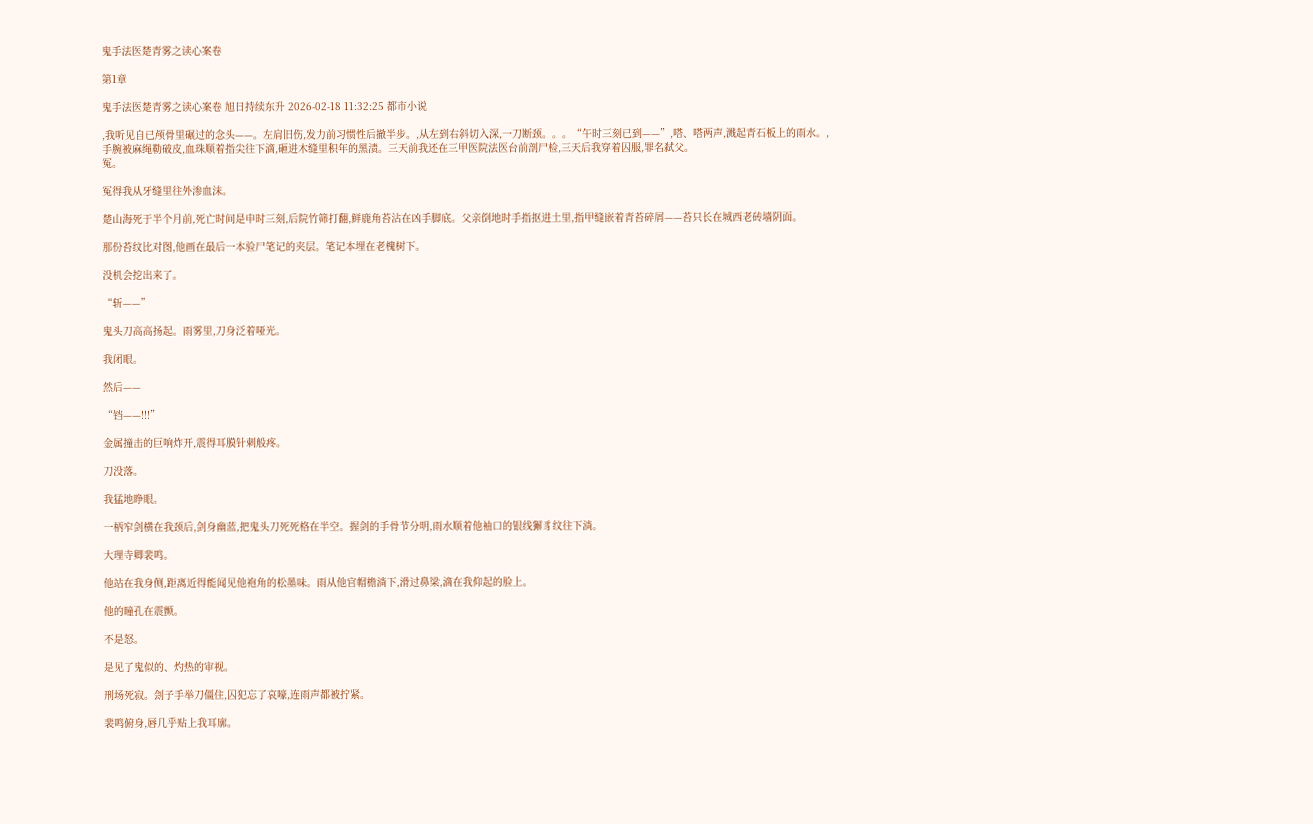鬼手法医楚青雾之读心案卷

第1章

鬼手法医楚青雾之读心案卷 旭日持续东升 2026-02-18 11:32:25 都市小说

,我听见自已颅骨里碾过的念头——。左肩旧伤,发力前习惯性后撤半步。,从左到右斜切入深,一刀断颈。。。“午时三刻已到——”,嗒、嗒两声,溅起青石板上的雨水。,手腕被麻绳勒破皮,血珠顺着指尖往下滴,砸进木缝里积年的黑渍。三天前我还在三甲医院法医台前剖尸检,三天后我穿着囚服,罪名弑父。
冤。

冤得我从牙缝里往外渗血沫。

楚山海死于半个月前,死亡时间是申时三刻,后院竹筛打翻,鲜鹿角苔沾在凶手脚底。父亲倒地时手指抠进土里,指甲缝嵌着青苔碎屑——苔只长在城西老砖墙阴面。

那份苔纹比对图,他画在最后一本验尸笔记的夹层。笔记本埋在老槐树下。

没机会挖出来了。

“斩——”

鬼头刀高高扬起。雨雾里,刀身泛着哑光。

我闭眼。

然后——

“铛——!!!”

金属撞击的巨响炸开,震得耳膜针刺般疼。

刀没落。

我猛地睁眼。

一柄窄剑横在我颈后,剑身幽蓝,把鬼头刀死死格在半空。握剑的手骨节分明,雨水顺着他袖口的银线獬豸纹往下淌。

大理寺卿裴鸣。

他站在我身侧,距离近得能闻见他袍角的松墨味。雨从他官帽檐淌下,滑过鼻梁,滴在我仰起的脸上。

他的瞳孔在震颤。

不是怒。

是见了鬼似的、灼热的审视。

刑场死寂。刽子手举刀僵住,囚犯忘了哀嚎,连雨声都被拧紧。

裴鸣俯身,唇几乎贴上我耳廓。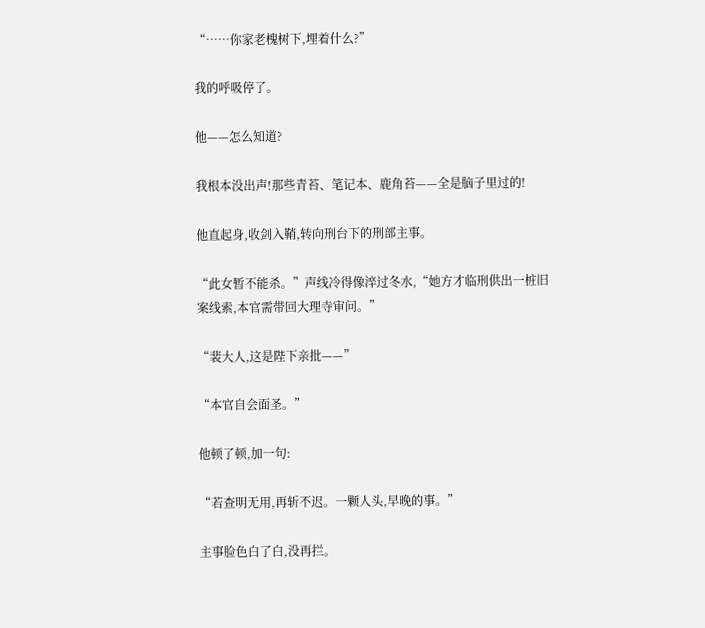“……你家老槐树下,埋着什么?”

我的呼吸停了。

他——怎么知道?

我根本没出声!那些青苔、笔记本、鹿角苔——全是脑子里过的!

他直起身,收剑入鞘,转向刑台下的刑部主事。

“此女暂不能杀。”声线冷得像淬过冬水,“她方才临刑供出一桩旧案线索,本官需带回大理寺审问。”

“裴大人,这是陛下亲批——”

“本官自会面圣。”

他顿了顿,加一句:

“若查明无用,再斩不迟。一颗人头,早晚的事。”

主事脸色白了白,没再拦。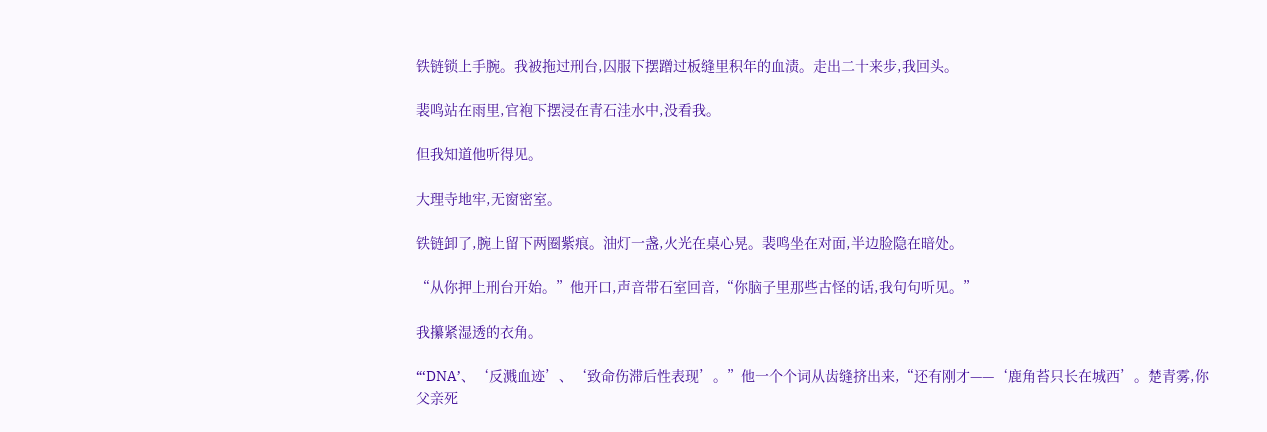铁链锁上手腕。我被拖过刑台,囚服下摆蹭过板缝里积年的血渍。走出二十来步,我回头。

裴鸣站在雨里,官袍下摆浸在青石洼水中,没看我。

但我知道他听得见。

大理寺地牢,无窗密室。

铁链卸了,腕上留下两圈紫痕。油灯一盏,火光在桌心晃。裴鸣坐在对面,半边脸隐在暗处。

“从你押上刑台开始。”他开口,声音带石室回音,“你脑子里那些古怪的话,我句句听见。”

我攥紧湿透的衣角。

“‘DNA’、‘反溅血迹’、‘致命伤滞后性表现’。”他一个个词从齿缝挤出来,“还有刚才——‘鹿角苔只长在城西’。楚青雾,你父亲死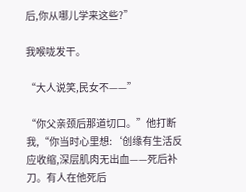后,你从哪儿学来这些?”

我喉咙发干。

“大人说笑,民女不——”

“你父亲颈后那道切口。”他打断我,“你当时心里想:‘创缘有生活反应收缩,深层肌肉无出血——死后补刀。有人在他死后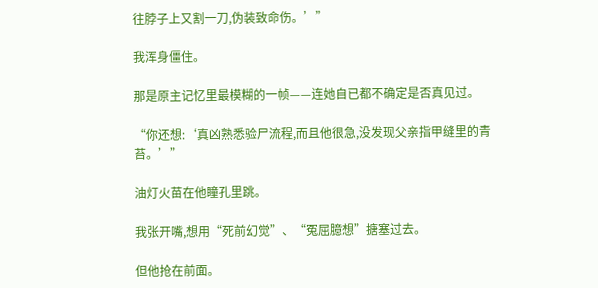往脖子上又割一刀,伪装致命伤。’”

我浑身僵住。

那是原主记忆里最模糊的一帧——连她自已都不确定是否真见过。

“你还想:‘真凶熟悉验尸流程,而且他很急,没发现父亲指甲缝里的青苔。’”

油灯火苗在他瞳孔里跳。

我张开嘴,想用“死前幻觉”、“冤屈臆想”搪塞过去。

但他抢在前面。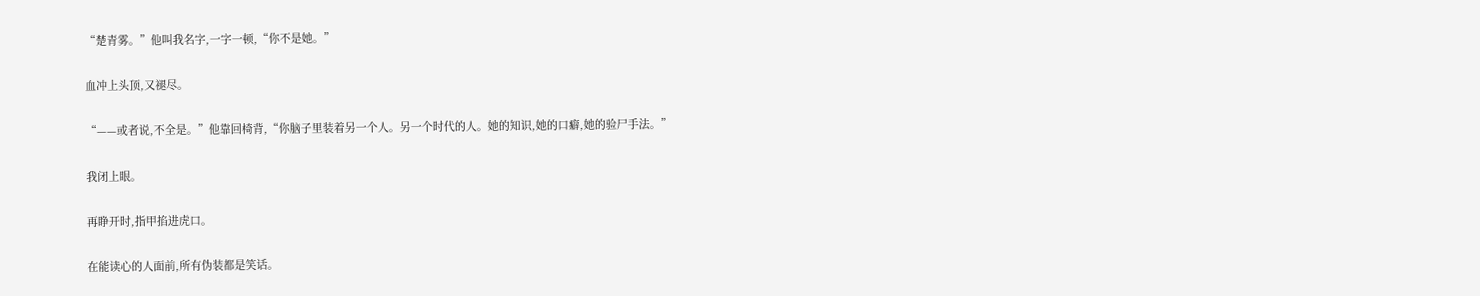“楚青雾。”他叫我名字,一字一顿,“你不是她。”

血冲上头顶,又褪尽。

“——或者说,不全是。”他靠回椅背,“你脑子里装着另一个人。另一个时代的人。她的知识,她的口癖,她的验尸手法。”

我闭上眼。

再睁开时,指甲掐进虎口。

在能读心的人面前,所有伪装都是笑话。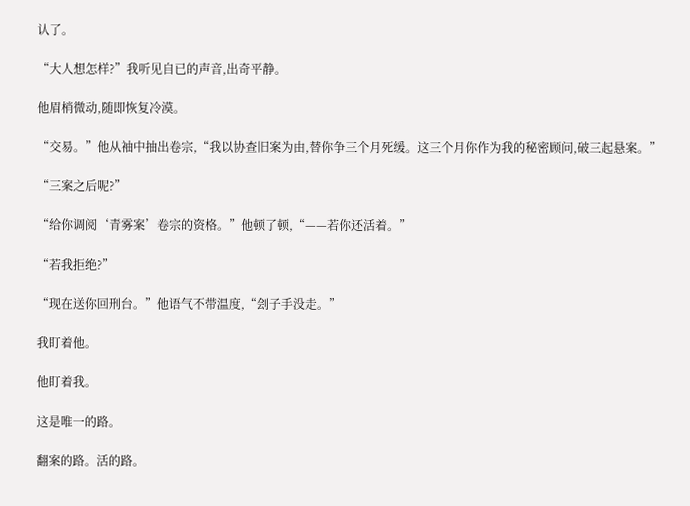认了。

“大人想怎样?”我听见自已的声音,出奇平静。

他眉梢微动,随即恢复冷漠。

“交易。”他从袖中抽出卷宗,“我以协查旧案为由,替你争三个月死缓。这三个月你作为我的秘密顾问,破三起悬案。”

“三案之后呢?”

“给你调阅‘青雾案’卷宗的资格。”他顿了顿,“——若你还活着。”

“若我拒绝?”

“现在送你回刑台。”他语气不带温度,“刽子手没走。”

我盯着他。

他盯着我。

这是唯一的路。

翻案的路。活的路。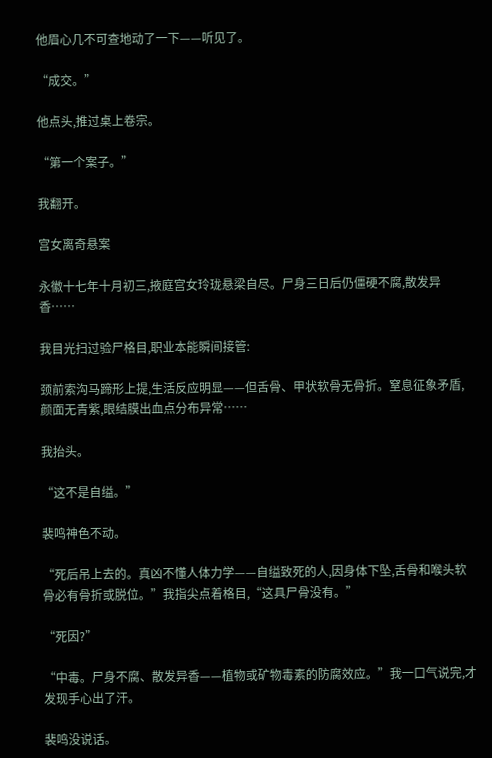他眉心几不可查地动了一下——听见了。

“成交。”

他点头,推过桌上卷宗。

“第一个案子。”

我翻开。

宫女离奇悬案

永徽十七年十月初三,掖庭宫女玲珑悬梁自尽。尸身三日后仍僵硬不腐,散发异香……

我目光扫过验尸格目,职业本能瞬间接管:

颈前索沟马蹄形上提,生活反应明显——但舌骨、甲状软骨无骨折。窒息征象矛盾,颜面无青紫,眼结膜出血点分布异常……

我抬头。

“这不是自缢。”

裴鸣神色不动。

“死后吊上去的。真凶不懂人体力学——自缢致死的人,因身体下坠,舌骨和喉头软骨必有骨折或脱位。”我指尖点着格目,“这具尸骨没有。”

“死因?”

“中毒。尸身不腐、散发异香——植物或矿物毒素的防腐效应。”我一口气说完,才发现手心出了汗。

裴鸣没说话。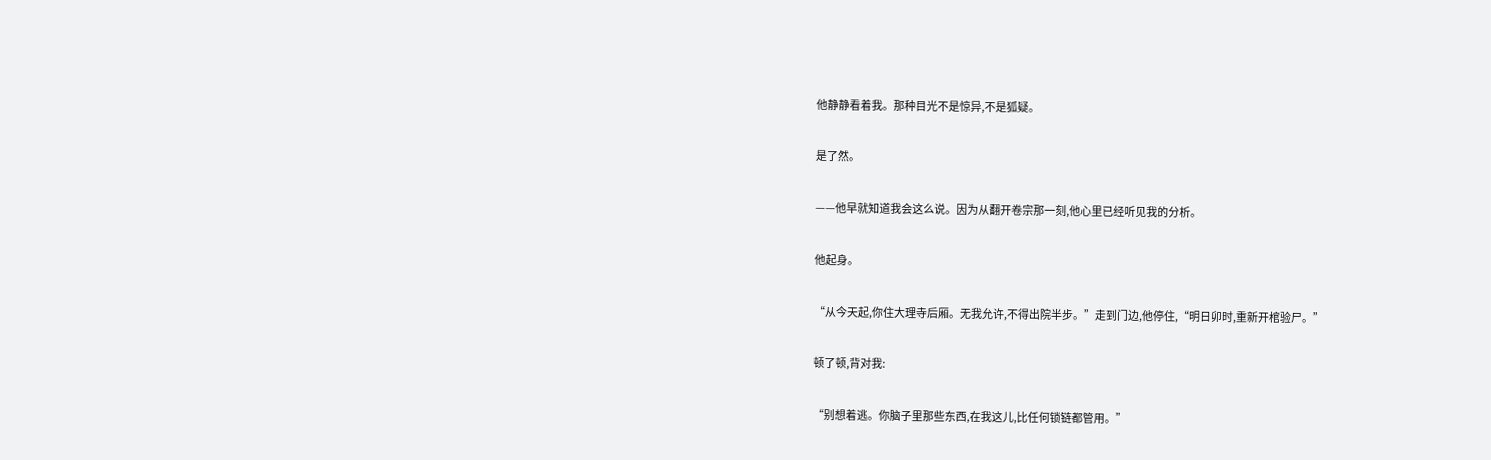他静静看着我。那种目光不是惊异,不是狐疑。

是了然。

——他早就知道我会这么说。因为从翻开卷宗那一刻,他心里已经听见我的分析。

他起身。

“从今天起,你住大理寺后厢。无我允许,不得出院半步。”走到门边,他停住,“明日卯时,重新开棺验尸。”

顿了顿,背对我:

“别想着逃。你脑子里那些东西,在我这儿,比任何锁链都管用。”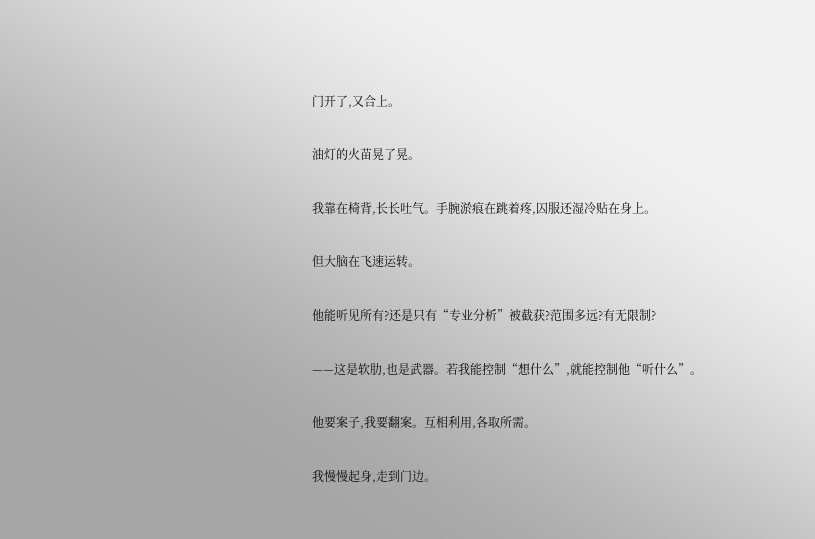门开了,又合上。

油灯的火苗晃了晃。

我靠在椅背,长长吐气。手腕淤痕在跳着疼,囚服还湿冷贴在身上。

但大脑在飞速运转。

他能听见所有?还是只有“专业分析”被截获?范围多远?有无限制?

——这是软肋,也是武器。若我能控制“想什么”,就能控制他“听什么”。

他要案子,我要翻案。互相利用,各取所需。

我慢慢起身,走到门边。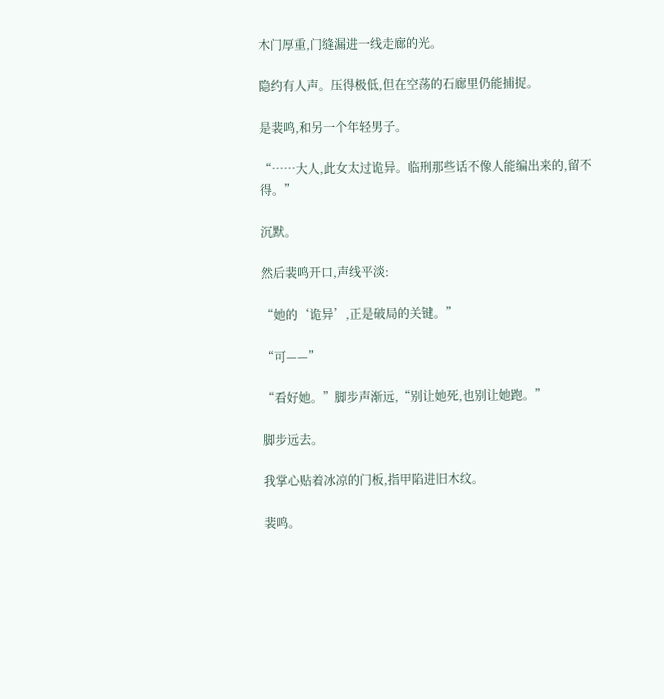木门厚重,门缝漏进一线走廊的光。

隐约有人声。压得极低,但在空荡的石廊里仍能捕捉。

是裴鸣,和另一个年轻男子。

“……大人,此女太过诡异。临刑那些话不像人能编出来的,留不得。”

沉默。

然后裴鸣开口,声线平淡:

“她的‘诡异’,正是破局的关键。”

“可——”

“看好她。”脚步声渐远,“别让她死,也别让她跑。”

脚步远去。

我掌心贴着冰凉的门板,指甲陷进旧木纹。

裴鸣。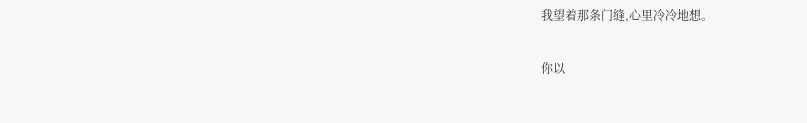我望着那条门缝,心里冷冷地想。

你以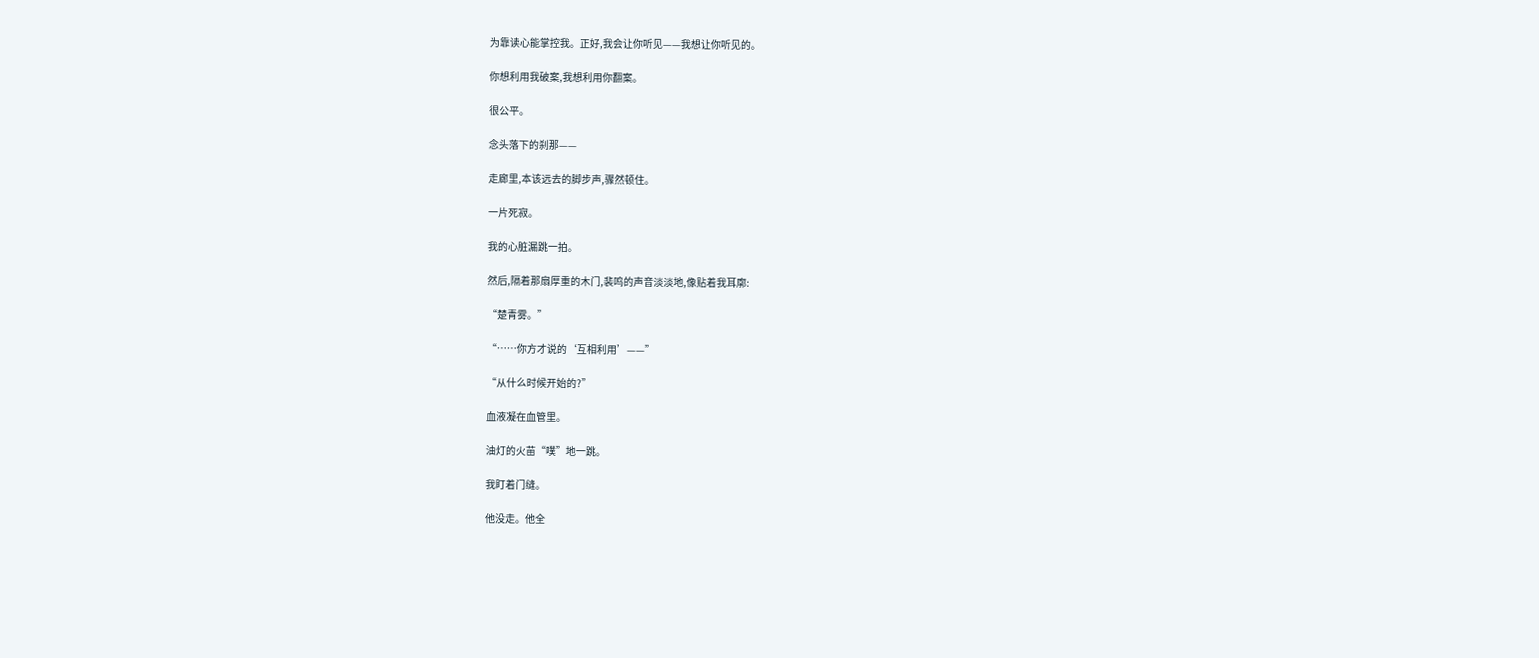为靠读心能掌控我。正好,我会让你听见——我想让你听见的。

你想利用我破案,我想利用你翻案。

很公平。

念头落下的刹那——

走廊里,本该远去的脚步声,骤然顿住。

一片死寂。

我的心脏漏跳一拍。

然后,隔着那扇厚重的木门,裴鸣的声音淡淡地,像贴着我耳廓:

“楚青雾。”

“……你方才说的‘互相利用’——”

“从什么时候开始的?”

血液凝在血管里。

油灯的火苗“噗”地一跳。

我盯着门缝。

他没走。他全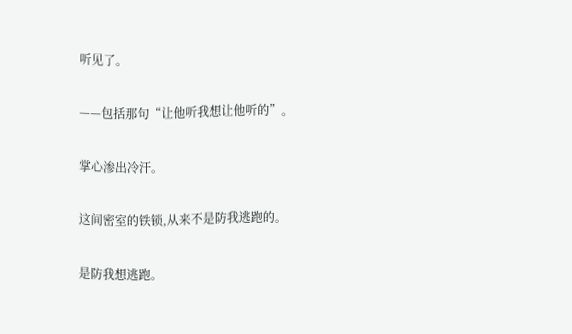听见了。

——包括那句“让他听我想让他听的”。

掌心渗出冷汗。

这间密室的铁锁,从来不是防我逃跑的。

是防我想逃跑。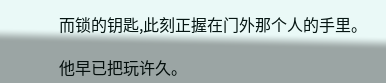而锁的钥匙,此刻正握在门外那个人的手里。

他早已把玩许久。